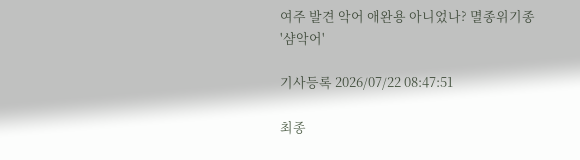여주 발견 악어 애완용 아니었나? 멸종위기종 '샴악어'

기사등록 2026/07/22 08:47:51

최종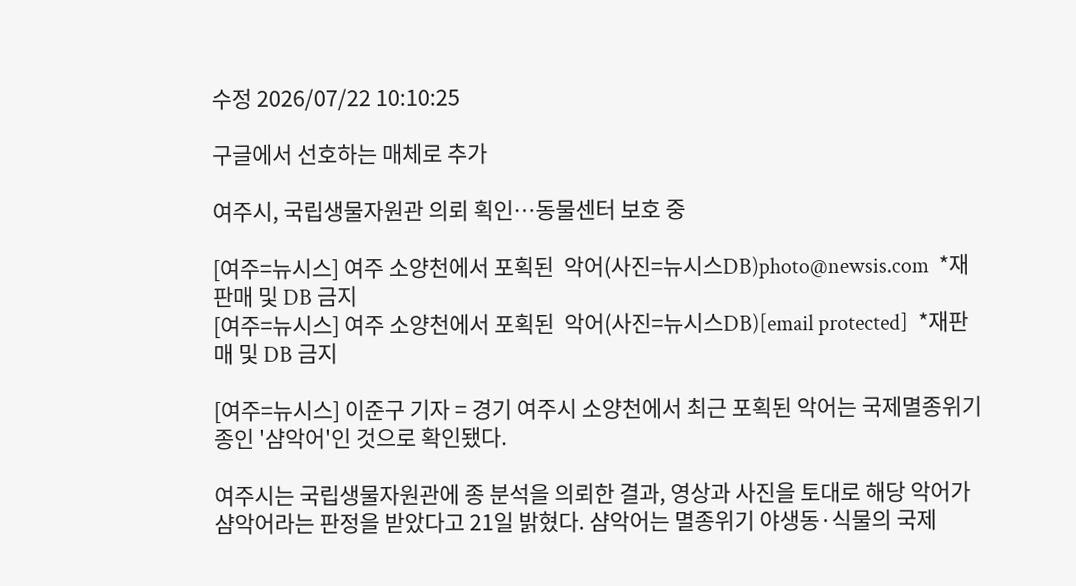수정 2026/07/22 10:10:25

구글에서 선호하는 매체로 추가

여주시, 국립생물자원관 의뢰 획인…동물센터 보호 중

[여주=뉴시스] 여주 소양천에서 포획된  악어(사진=뉴시스DB)photo@newsis.com  *재판매 및 DB 금지
[여주=뉴시스] 여주 소양천에서 포획된  악어(사진=뉴시스DB)[email protected]  *재판매 및 DB 금지

[여주=뉴시스] 이준구 기자 = 경기 여주시 소양천에서 최근 포획된 악어는 국제멸종위기종인 '샴악어'인 것으로 확인됐다.

여주시는 국립생물자원관에 종 분석을 의뢰한 결과, 영상과 사진을 토대로 해당 악어가 샴악어라는 판정을 받았다고 21일 밝혔다. 샴악어는 멸종위기 야생동·식물의 국제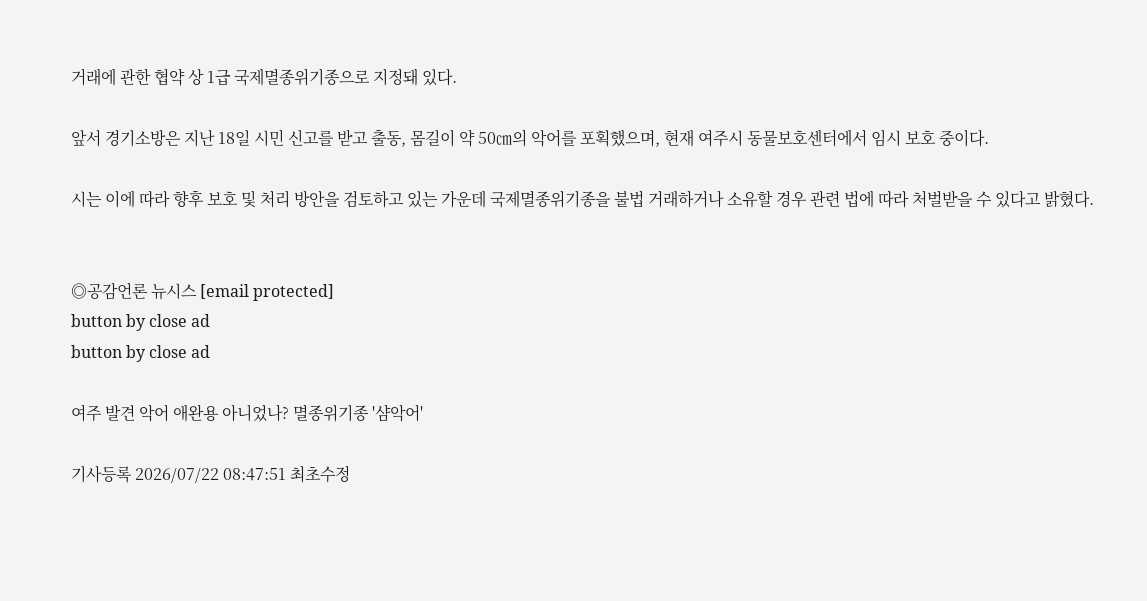거래에 관한 협약 상 1급 국제멸종위기종으로 지정돼 있다.

앞서 경기소방은 지난 18일 시민 신고를 받고 출동, 몸길이 약 50㎝의 악어를 포획했으며, 현재 여주시 동물보호센터에서 임시 보호 중이다.

시는 이에 따라 향후 보호 및 처리 방안을 검토하고 있는 가운데 국제멸종위기종을 불법 거래하거나 소유할 경우 관련 법에 따라 처벌받을 수 있다고 밝혔다.


◎공감언론 뉴시스 [email protected]
button by close ad
button by close ad

여주 발견 악어 애완용 아니었나? 멸종위기종 '샴악어'

기사등록 2026/07/22 08:47:51 최초수정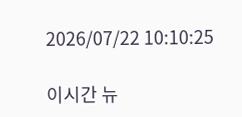2026/07/22 10:10:25

이시간 뉴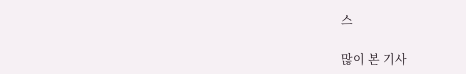스

많이 본 기사